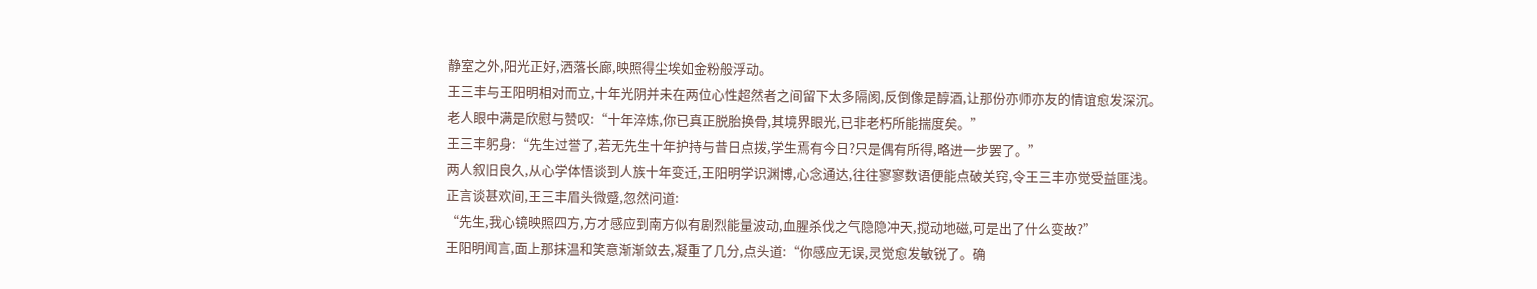静室之外,阳光正好,洒落长廊,映照得尘埃如金粉般浮动。
王三丰与王阳明相对而立,十年光阴并未在两位心性超然者之间留下太多隔阂,反倒像是醇酒,让那份亦师亦友的情谊愈发深沉。
老人眼中满是欣慰与赞叹:“十年淬炼,你已真正脱胎换骨,其境界眼光,已非老朽所能揣度矣。”
王三丰躬身:“先生过誉了,若无先生十年护持与昔日点拨,学生焉有今日?只是偶有所得,略进一步罢了。”
两人叙旧良久,从心学体悟谈到人族十年变迁,王阳明学识渊博,心念通达,往往寥寥数语便能点破关窍,令王三丰亦觉受益匪浅。
正言谈甚欢间,王三丰眉头微蹙,忽然问道:
“先生,我心镜映照四方,方才感应到南方似有剧烈能量波动,血腥杀伐之气隐隐冲天,搅动地磁,可是出了什么变故?”
王阳明闻言,面上那抹温和笑意渐渐敛去,凝重了几分,点头道:“你感应无误,灵觉愈发敏锐了。确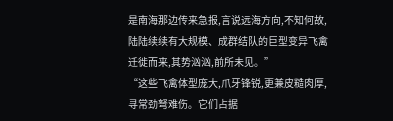是南海那边传来急报,言说远海方向,不知何故,陆陆续续有大规模、成群结队的巨型变异飞禽迁徙而来,其势汹汹,前所未见。”
“这些飞禽体型庞大,爪牙锋锐,更兼皮糙肉厚,寻常劲弩难伤。它们占据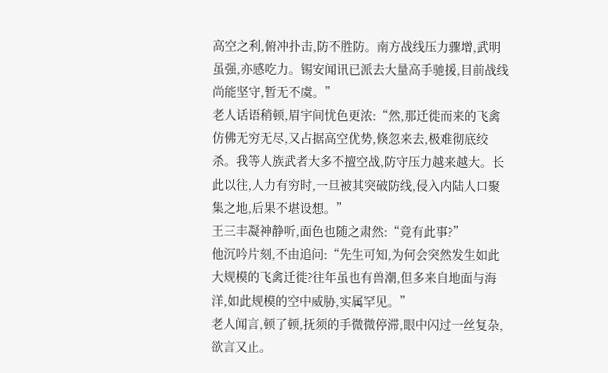高空之利,俯冲扑击,防不胜防。南方战线压力骤增,武明虽强,亦感吃力。锡安闻讯已派去大量高手驰援,目前战线尚能坚守,暂无不虞。”
老人话语稍顿,眉宇间忧色更浓:“然,那迁徙而来的飞禽仿佛无穷无尽,又占据高空优势,倏忽来去,极难彻底绞杀。我等人族武者大多不擅空战,防守压力越来越大。长此以往,人力有穷时,一旦被其突破防线,侵入内陆人口聚集之地,后果不堪设想。”
王三丰凝神静听,面色也随之肃然:“竟有此事?”
他沉吟片刻,不由追问:“先生可知,为何会突然发生如此大规模的飞禽迁徙?往年虽也有兽潮,但多来自地面与海洋,如此规模的空中威胁,实属罕见。”
老人闻言,顿了顿,抚须的手微微停滞,眼中闪过一丝复杂,欲言又止。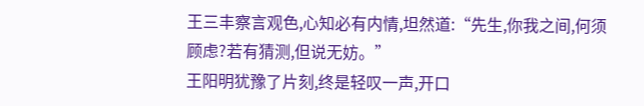王三丰察言观色,心知必有内情,坦然道:“先生,你我之间,何须顾虑?若有猜测,但说无妨。”
王阳明犹豫了片刻,终是轻叹一声,开口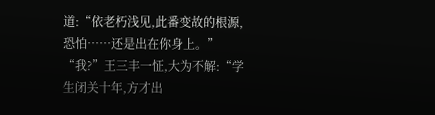道:“依老朽浅见,此番变故的根源,恐怕……还是出在你身上。”
“我?”王三丰一怔,大为不解:“学生闭关十年,方才出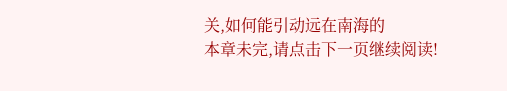关,如何能引动远在南海的
本章未完,请点击下一页继续阅读!